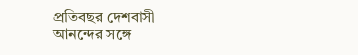প্রতিবছর দেশবাসী আনন্দের সঙ্গে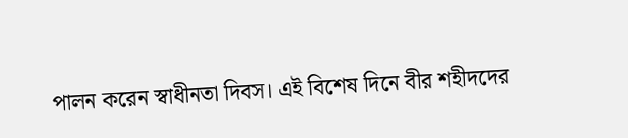পালন করেন স্বাধীনতা দিবস। এই বিশেষ দিনে বীর শহীদদের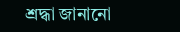শ্রদ্ধা জানানো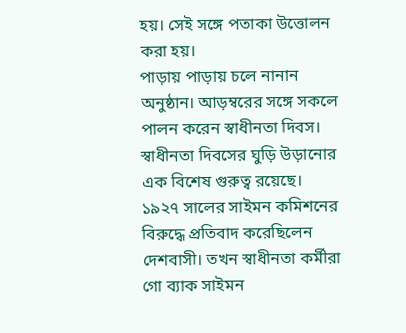হয়। সেই সঙ্গে পতাকা উত্তোলন করা হয়।
পাড়ায় পাড়ায় চলে নানান অনুষ্ঠান। আড়ম্বরের সঙ্গে সকলে পালন করেন স্বাধীনতা দিবস। স্বাধীনতা দিবসের ঘুড়ি উড়ানোর এক বিশেষ গুরুত্ব রয়েছে।
১৯২৭ সালের সাইমন কমিশনের বিরুদ্ধে প্রতিবাদ করেছিলেন দেশবাসী। তখন স্বাধীনতা কর্মীরা গো ব্যাক সাইমন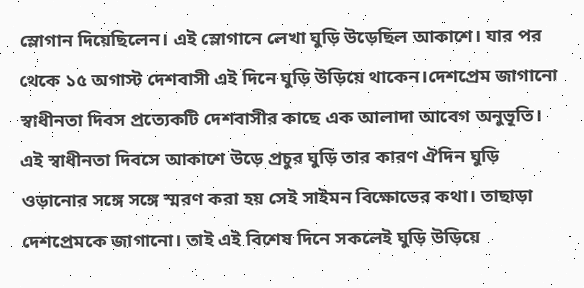স্লোগান দিয়েছিলেন। এই স্লোগানে লেখা ঘুড়ি উড়েছিল আকাশে। যার পর থেকে ১৫ অগাস্ট দেশবাসী এই দিনে ঘুড়ি উড়িয়ে থাকেন।দেশপ্রেম জাগানো
স্বাধীনতা দিবস প্রত্যেকটি দেশবাসীর কাছে এক আলাদা আবেগ অনুভূতি। এই স্বাধীনতা দিবসে আকাশে উড়ে প্রচুর ঘুড়ি তার কারণ ঐদিন ঘুড়ি ওড়ানোর সঙ্গে সঙ্গে স্মরণ করা হয় সেই সাইমন বিক্ষোভের কথা। তাছাড়া দেশপ্রেমকে জাগানো। তাই এই বিশেষ দিনে সকলেই ঘুড়ি উড়িয়ে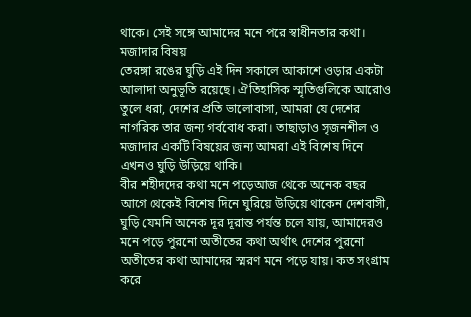থাকে। সেই সঙ্গে আমাদের মনে পরে স্বাধীনতার কথা।
মজাদার বিষয়
তেরঙ্গা রঙের ঘুড়ি এই দিন সকালে আকাশে ওড়ার একটা আলাদা অনুভূতি রয়েছে। ঐতিহাসিক স্মৃতিগুলিকে আরোও তুলে ধরা, দেশের প্রতি ভালোবাসা, আমরা যে দেশের নাগরিক তার জন্য গর্ববোধ করা। তাছাড়াও সৃজনশীল ও মজাদার একটি বিষয়ের জন্য আমরা এই বিশেষ দিনে এখনও ঘুড়ি উড়িয়ে থাকি।
বীর শহীদদের কথা মনে পড়েআজ থেকে অনেক বছর আগে থেকেই বিশেষ দিনে ঘুরিয়ে উড়িয়ে থাকেন দেশবাসী, ঘুড়ি যেমনি অনেক দূর দূরান্ত পর্যন্ত চলে যায়, আমাদেরও মনে পড়ে পুরনো অতীতের কথা অর্থাৎ দেশের পুরনো অতীতের কথা আমাদের স্মরণ মনে পড়ে যায়। কত সংগ্রাম করে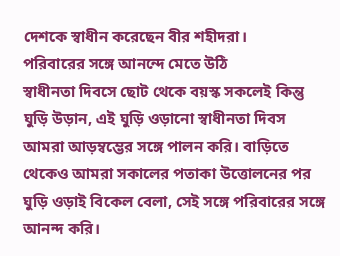দেশকে স্বাধীন করেছেন বীর শহীদরা।
পরিবারের সঙ্গে আনন্দে মেতে উঠি
স্বাধীনতা দিবসে ছোট থেকে বয়স্ক সকলেই কিন্তু ঘুড়ি উড়ান, এই ঘুড়ি ওড়ানো স্বাধীনতা দিবস আমরা আড়ম্বম্ভের সঙ্গে পালন করি। বাড়িতে থেকেও আমরা সকালের পতাকা উত্তোলনের পর ঘুড়ি ওড়াই বিকেল বেলা, সেই সঙ্গে পরিবারের সঙ্গে আনন্দ করি।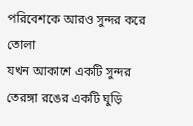পরিবেশকে আরও সুন্দর করে তোলা
যখন আকাশে একটি সুন্দর তেরঙ্গা রঙের একটি ঘুড়ি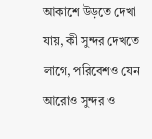আকাশে উড়তে দেখা যায়, কী সুন্দর দেখতে লাগে, পরিবেশও যেন আরোও সুন্দর ও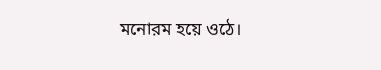মনোরম হয়ে ওঠে।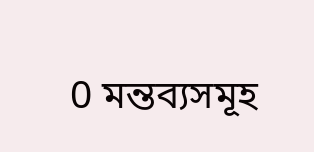0 মন্তব্যসমূহ